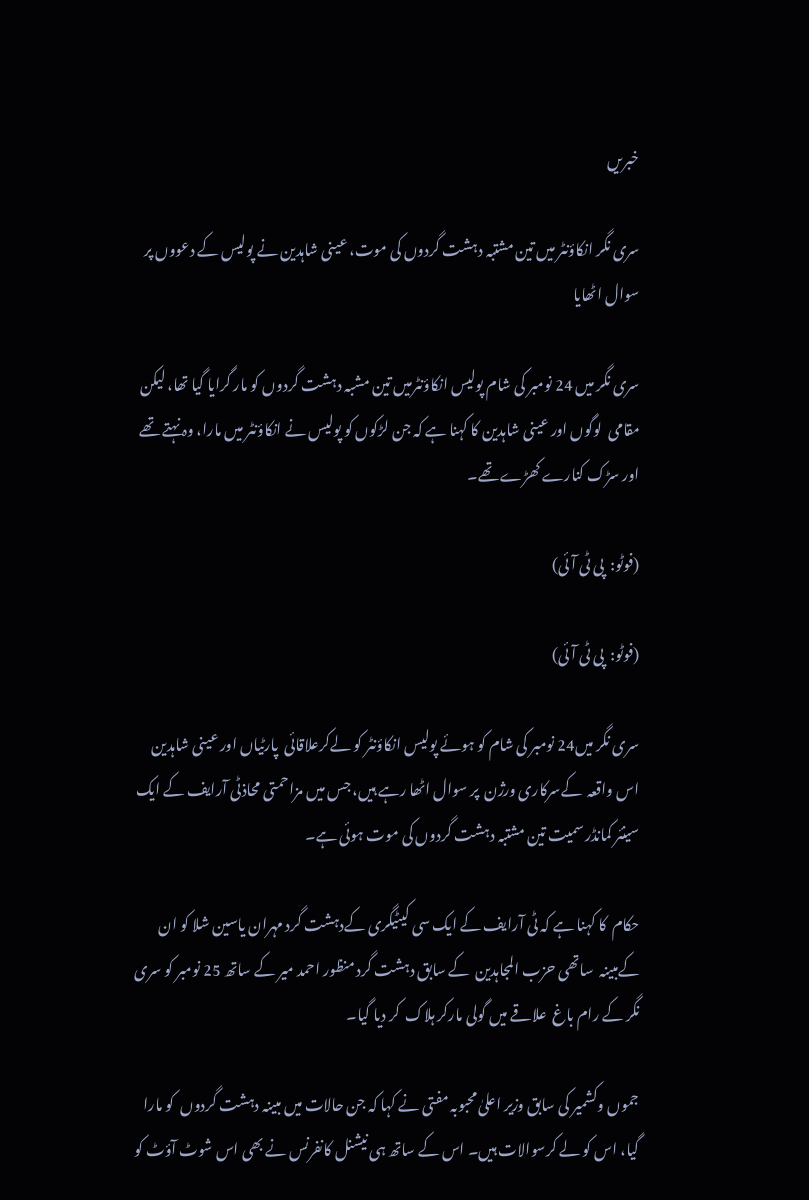خبریں

سری نگر انکاؤنٹر میں تین مشتبہ دہشت گردوں کی موت، عینی شاہدین نے پولیس کے دعووں پر سوال اٹھایا

سری نگر میں 24 نومبر کی شام پولیس انکاؤنٹرمیں تین مشبہ دہشت گردوں کو مار گرایا گیا تھا، لیکن مقامی  لوگوں اور عینی شاہدین کا کہنا ہے کہ جن لڑکوں کو پولیس نے انکاؤنٹر میں مارا، وہ نہتے تھے اور سڑک کنارے کھڑے تھے۔

(فوٹو:  پی ٹی آئی)

(فوٹو:  پی ٹی آئی)

سری نگر میں24 نومبر کی شام کو ہوئے پولیس انکاؤنٹر کو لےکرعلاقائی  پارٹیاں اور عینی شاہدین اس واقعہ  کےسرکاری ورژن  پر سوال اٹھا رہے ہیں، جس میں مزاحمتی محاذٹی آرایف کے ایک سینئر کمانڈر سمیت تین مشتبہ دہشت گردوں کی موت ہوئی ہے۔

حکام  کا کہنا ہے کہ ٹی آرایف کے ایک سی کیٹیگری کےدہشت گرد مہران یاسین شلا کو ان کےمبینہ  ساتھی حزب المجاہدین  کے سابق دہشت گرد منظور احمد میر کے ساتھ 25 نومبر کو سری نگر کے رام باغ  علاقے میں گولی مارکر ہلاک  کر دیا گیا۔

جموں وکشمیر کی سابق وزیر اعلیٰ محبوبہ مفتی نے کہا کہ جن حالات میں مبینہ دہشت گردوں  کو مارا گیا، اس کو لے کرسوالات ہیں۔ اس کے ساتھ ہی نیشنل کانفرنس نے بھی اس شوٹ آؤٹ کو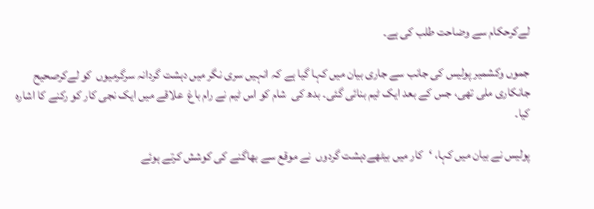لےکرحکام سے وضاحت طلب کی ہے۔

جموں وکشمیر پولیس کی جانب سے جاری بیان میں کہا گیا ہے کہ انہیں سری نگر میں دہشت گردانہ سرگرمیوں  کو لےکرصحیح جانکاری ملی تھی، جس کے بعد ایک ٹیم بنائی گئی۔ بدھ کی  شام کو اس ٹیم نے رام باغ  علاقے میں ایک نجی کار کو رکنے کا اشارہ کیا۔

پولیس نے بیان میں کہا، ‘کار میں بیٹھےدہشت گردوں  نے موقع سے بھاگنے کی کوشش کرتے ہوئے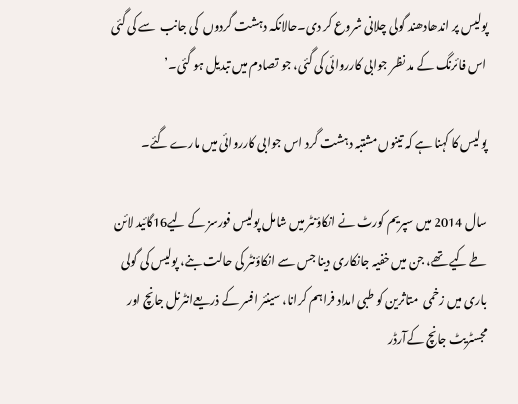پولیس پر اندھادھند گولی چلانی شروع کر دی۔حالانکہ دہشت گردوں  کی جانب  سے کی گئی اس فائرنگ کے مد نظر جوابی کارروائی کی گئی، جو تصادم میں تبدیل ہو گئی۔’

پولیس کا کہنا ہے کہ تینوں مشتبہ دہشت گرد اس جوابی کارروائی میں مارے گئے۔

سال 2014 میں سپریم کورٹ نے انکاؤنٹر میں شامل پولیس فورسز کے لیے16گائید لائن طے کیے تھے، جن میں خفیہ جانکاری دینا جس سے انکاؤنٹر کی حالت بنے، پولیس کی گولی باری میں زخمی  متاثرین کو طبی امداد فراہم کرانا، سینئر افسر کے ذریعےانٹرنل جانچ اور مجسٹریٹ جانچ کےآرڈر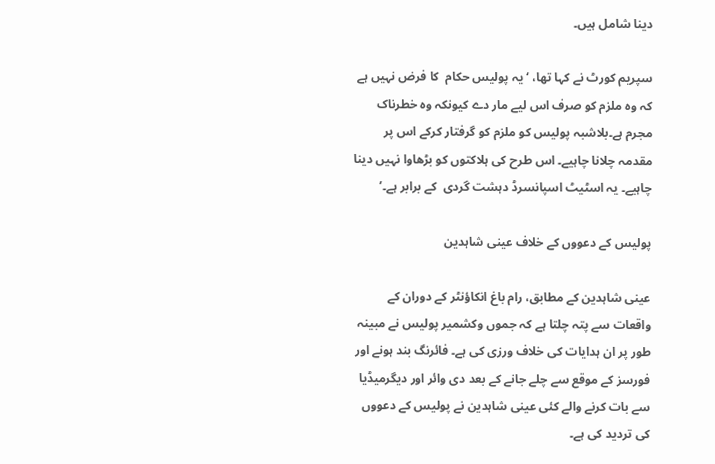دینا شامل ہیں۔

سپریم کورٹ نے کہا تھا، ‘یہ پولیس حکام  کا فرض نہیں ہے کہ وہ ملزم کو صرف اس لیے مار دے کیونکہ وہ خطرناک مجرم ہے۔بلاشبہ پولیس کو ملزم کو گرفتار کرکے اس پر مقدمہ چلانا چاہیے۔ اس طرح کی ہلاکتوں کو بڑھاوا نہیں دینا چاہیے۔ یہ اسٹیٹ اسپانسرڈ دہشت گردی  کے برابر ہے۔’

پولیس کے دعووں کے خلاف عینی شاہدین

عینی شاہدین کے مطابق، رام باغ انکاؤنٹر کے دوران کے واقعات سے پتہ چلتا ہے کہ جموں وکشمیر پولیس نے مبینہ طور پر ان ہدایات کی خلاف ورزی کی ہے۔ فائرنگ بند ہونے اور فورسز کے موقع سے چلے جانے کے بعد دی وائر اور دیگرمیڈیا سے بات کرنے والے کئی عینی شاہدین نے پولیس کے دعووں کی تردید کی ہے۔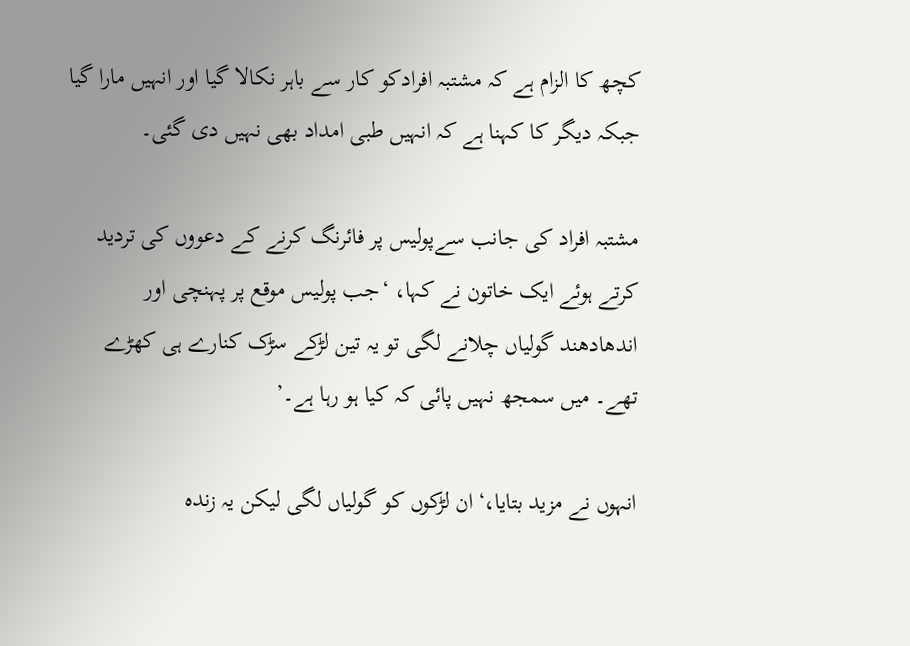کچھ کا الزام ہے کہ مشتبہ افرادکو کار سے باہر نکالا گیا اور انہیں مارا گیا جبکہ دیگر کا کہنا ہے کہ انہیں طبی امداد بھی نہیں دی گئی۔

مشتبہ افراد کی جانب سےپولیس پر فائرنگ کرنے کے دعووں کی تردید کرتے ہوئے ایک خاتون نے کہا، ‘جب پولیس موقع پر پہنچی اور اندھادھند گولیاں چلانے لگی تو یہ تین لڑکے سڑک کنارے ہی کھڑے تھے۔ میں سمجھ نہیں پائی کہ کیا ہو رہا ہے۔’

انہوں نے مزید بتایا،‘ان لڑکوں کو گولیاں لگی لیکن یہ زندہ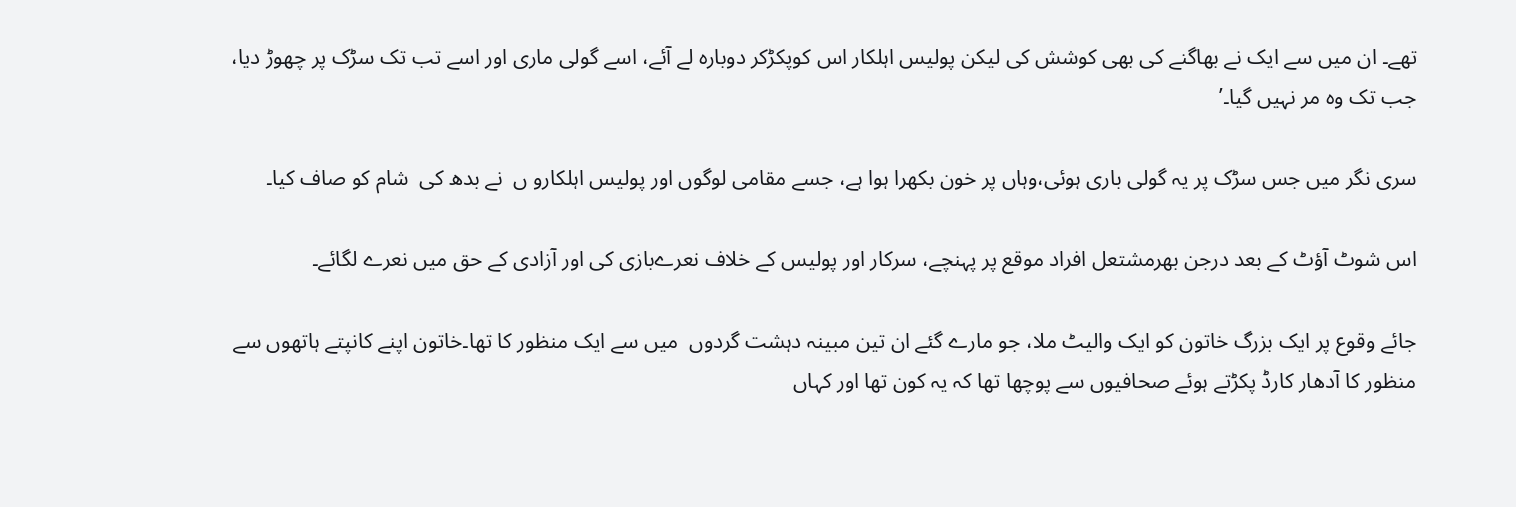تھے۔ ان میں سے ایک نے بھاگنے کی بھی کوشش کی لیکن پولیس اہلکار اس کوپکڑکر دوبارہ لے آئے، اسے گولی ماری اور اسے تب تک سڑک پر چھوڑ دیا، جب تک وہ مر نہیں گیا۔’

سری نگر میں جس سڑک پر یہ گولی باری ہوئی،وہاں پر خون بکھرا ہوا ہے، جسے مقامی لوگوں اور پولیس اہلکارو ں  نے بدھ کی  شام کو صاف کیا۔

اس شوٹ آؤٹ کے بعد درجن بھرمشتعل افراد موقع پر پہنچے، سرکار اور پولیس کے خلاف نعرےبازی کی اور آزادی کے حق میں نعرے لگائے۔

جائے وقوع پر ایک بزرگ خاتون کو ایک والیٹ ملا، جو مارے گئے ان تین مبینہ دہشت گردوں  میں سے ایک منظور کا تھا۔خاتون اپنے کانپتے ہاتھوں سے منظور کا آدھار کارڈ پکڑتے ہوئے صحافیوں سے پوچھا تھا کہ یہ کون تھا اور کہاں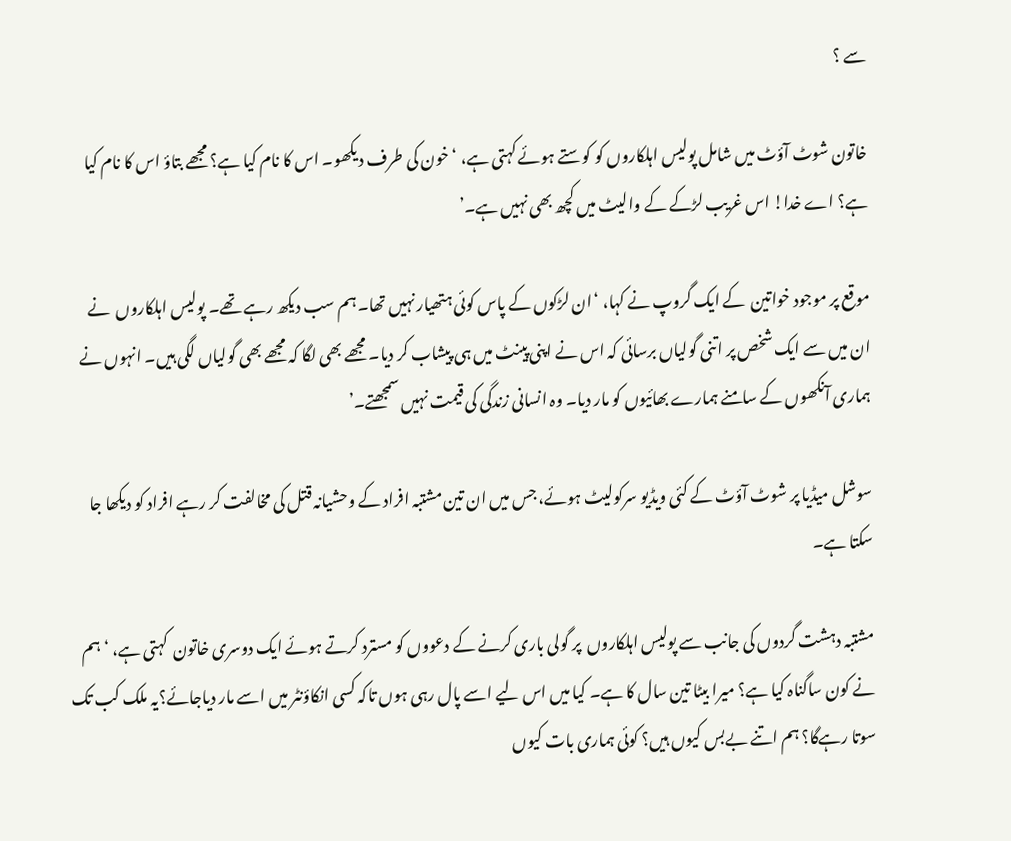سے ؟

خاتون شوٹ آؤٹ میں شامل پولیس اہلکاروں کو کوستے ہوئے کہتی ہے، ‘خون کی طرف دیکھو۔ اس کا نام کیا ہے؟ مجھے بتاؤ اس کا نام کیا ہے؟ اے خدا! اس غریب لڑکے کے والیٹ میں کچھ بھی نہیں ہے۔’

موقع پر موجود خواتین  کے ایک گروپ نے کہا، ‘ان لڑکوں کے پاس کوئی ہتھیار نہیں تھا۔ ہم سب دیکھ رہے تھے۔ پولیس اہلکاروں  نے ان میں سے ایک شخص پر اتنی گولیاں برسائی کہ اس نے اپنی پینٹ میں ہی پیشاب کر دیا۔ مجھے بھی لگا کہ مجھے بھی گولیاں لگی ہیں۔ انہوں نے ہماری آنکھوں کے سامنے ہمارے بھائیوں کو مار دیا۔ وہ انسانی زندگی کی قیمت نہیں سمجھتے۔’

سوشل میڈیا پر شوٹ آؤٹ کے کئی ویڈیو سرکولیٹ ہوئے، جس میں ان تین مشتبہ افراد کے وحشیانہ قتل کی مخالفت کر رہے افراد کو دیکھا جا سکتا ہے۔

مشتبہ دہشت گردوں کی جانب سے پولیس اہلکاروں  پر گولی باری کرنے کے دعووں کو مسترد کرتے ہوئے ایک دوسری خاتون  کہتی ہے، ‘ہم نے کون ساگناہ کیا ہے؟ میرا بیٹا تین سال کا ہے۔ کیا میں اس لیے اسے پال رہی ہوں تاکہ کسی انکاؤنٹر میں اسے مار دیاجائے؟یہ ملک کب تک سوتا رہےگا؟ ہم اتنے بےبس کیوں ہیں؟ کوئی ہماری بات کیوں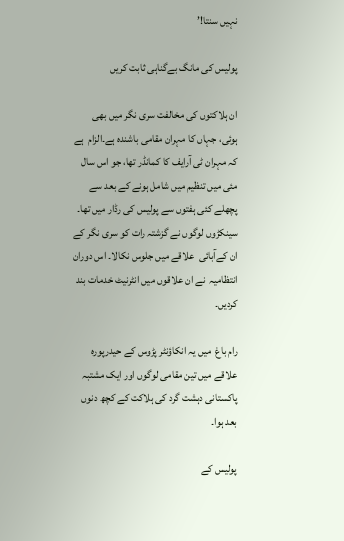نہیں سنتا!’

پولیس کی مانگ بےگناہی ثابت کریں

ان ہلاکتوں کی مخالفت سری نگر میں بھی ہوئی، جہاں کا مہران مقامی باشندہ ہے۔الزام  ہے کہ مہران ٹی آرایف کا کمانڈر تھا، جو اس سال مئی میں تنظیم میں شامل ہونے کے بعد سے پچھلے کئی ہفتوں سے پولیس کی رڈار میں تھا۔ سینکڑوں لوگوں نے گزشتہ رات کو سری نگر کے ان کےآبائی  علاقے میں جلوس نکالا۔ اس دوران انتظامیہ  نے ان علاقوں میں انٹرنیٹ خدمات بند کردیں۔

رام باغ  میں یہ انکاؤنٹر پڑوس کے حیدرپورہ  علاقے میں تین مقامی لوگوں اور ایک مشتبہ  پاکستانی دہشت گرد کی ہلاکت کے کچھ دنوں بعد ہوا۔

پولیس کے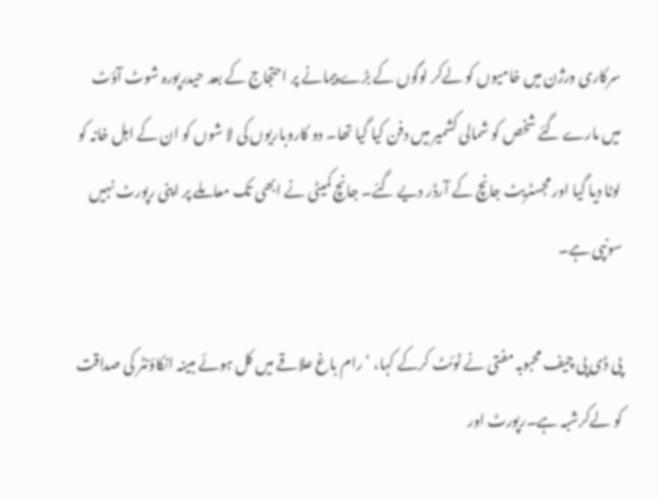سرکاری ورژن میں خامیوں کو لےکر لوگوں کے بڑے پیمانے پر احتجاج کے بعد حیدرپورہ شوٹ آؤٹ میں مارے گئے شخص کو شمالی کشمیر میں دفن کیا گیا تھا۔ دو کاروباریوں کی لا شوں کو ان کے اہل خانہ کو لوٹا دیا گیا اور مجسٹریٹ جانچ کے آرڈر دیے گئے۔ جانچ کمیٹی نے ابھی تک معاملے پر اپنی رپورٹ نہیں سونپی ہے۔

پی ڈی پی چیف محبوبہ مفتی نے ٹوئٹ کرکے کہا، ‘رام باغ علاقے میں کل ہوئے مبینہ انکاؤنٹر کی صداقت کو لےکرشبہ ہے۔رپورٹ اور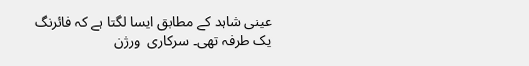عینی شاہد کے مطابق ایسا لگتا ہے کہ فائرنگ یک طرفہ تھی۔ سرکاری  ورژن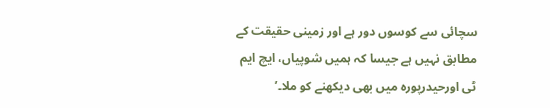سچائی سے کوسوں دور ہے اور زمینی حقیقت کے مطابق نہیں ہے جیسا کہ ہمیں شوپیاں، ایچ ایم ٹی اورحیدرپورہ میں بھی دیکھنے کو ملا۔’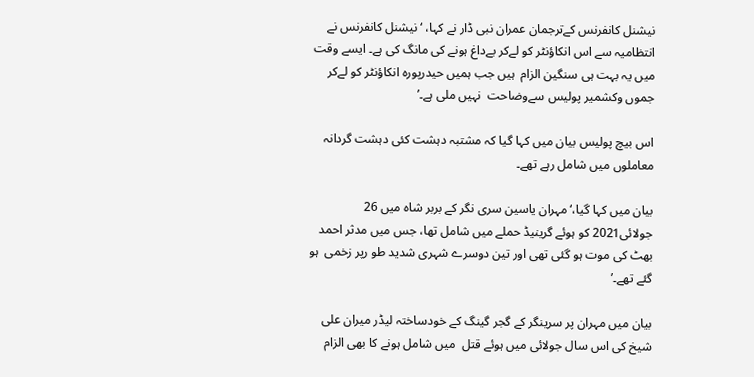نیشنل کانفرنس کےترجمان عمران نبی ڈار نے کہا، ‘نیشنل کانفرنس نے انتظامیہ سے اس انکاؤنٹر کو لےکر بےداغ ہونے کی مانگ کی ہے۔ ایسے وقت میں یہ بہت ہی سنگین الزام  ہیں جب ہمیں حیدرپورہ انکاؤنٹر کو لےکر جموں وکشمیر پولیس سےوضاحت  نہیں ملی ہے۔’

اس بیچ پولیس بیان میں کہا گیا کہ مشتبہ دہشت کئی دہشت گردانہ  معاملوں میں شامل رہے تھے۔

بیان میں کہا گیا،‘مہران یاسین سری نگر کے بربر شاہ میں 26 جولائی2021 کو ہوئے گرینیڈ حملے میں شامل تھا، جس میں مدثر احمد بھٹ کی موت ہو گئی تھی اور تین دوسرے شہری شدید طو رپر زخمی  ہو گئے تھے۔’

بیان میں مہران پر سرینگر کے گجر گینگ کے خودساختہ لیڈر میران علی شیخ کی اس سال جولائی میں ہوئے قتل  میں شامل ہونے کا بھی الزام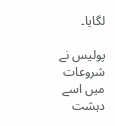لگایا۔

پولیس نے شروعات میں اسے دہشت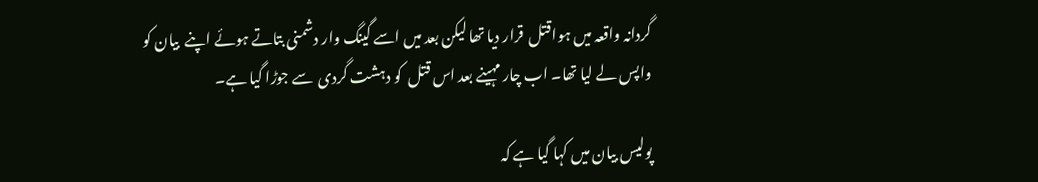گردانہ واقعہ میں ہواقتل  قرار دیا تھا لیکن بعد میں اسے گینگ وار دشمنی بتاتے ہوئے اپنے  بیان کو واپس لے لیا تھا۔ اب چار مہینے بعد اس قتل  کو دہشت گردی  سے جوڑا گیا ہے۔

پولیس بیان میں کہا گیا ہے کہ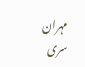مہران سری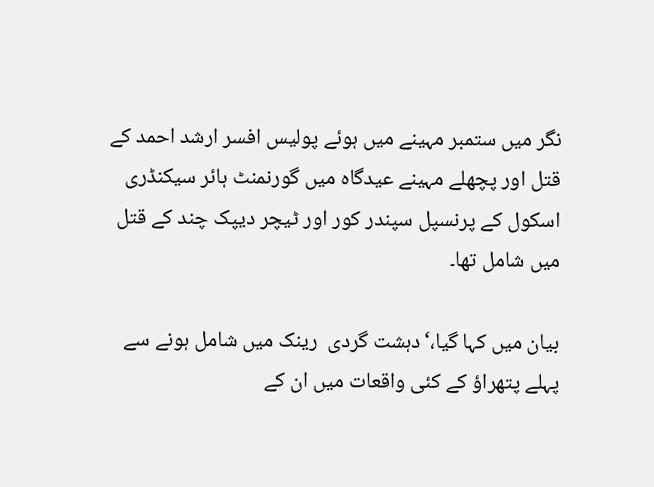نگر میں ستمبر مہینے میں ہوئے پولیس افسر ارشد احمد کے قتل اور پچھلے مہینے عیدگاہ میں گورنمنٹ ہائر سیکنڈری اسکول کے پرنسپل سپندر کور اور ٹیچر دیپک چند کے قتل میں شامل تھا۔

بیان میں کہا گیا،‘دہشت گردی  رینک میں شامل ہونے سے پہلے پتھراؤ کے کئی واقعات میں ان کے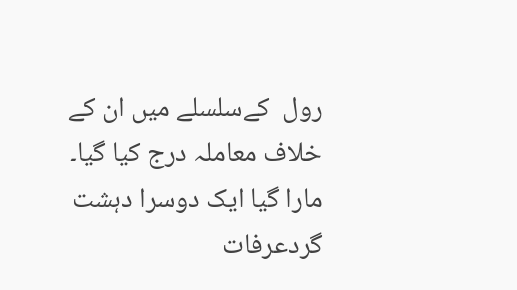رول  کےسلسلے میں ان کے خلاف معاملہ درج کیا گیا۔ مارا گیا ایک دوسرا دہشت گردعرفات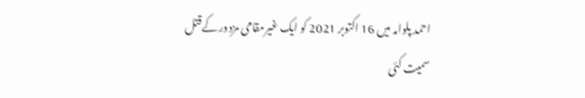احمد پلوامہ میں 16 اکتوبر 2021 کو ایک غیرمقامی مزدور کےقتل  سمیت کئی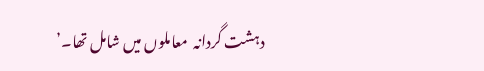دہشت گردانہ  معاملوں میں شامل تھا۔’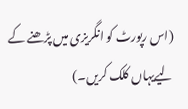(اس رپورٹ کو انگریزی میں پڑھنے کے لیےیہاں کلک کریں۔)